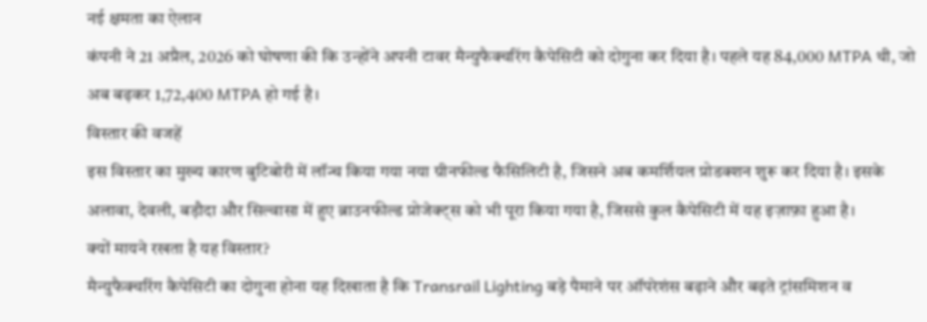नई क्षमता का ऐलान
कंपनी ने 21 अप्रैल, 2026 को घोषणा की कि उन्होंने अपनी टावर मैन्युफैक्चरिंग कैपेसिटी को दोगुना कर दिया है। पहले यह 84,000 MTPA थी, जो अब बढ़कर 1,72,400 MTPA हो गई है।
विस्तार की वजहें
इस विस्तार का मुख्य कारण बुटिबोरी में लॉन्च किया गया नया ग्रीनफील्ड फैसिलिटी है, जिसने अब कमर्शियल प्रोडक्शन शुरू कर दिया है। इसके अलावा, देवली, बड़ौदा और सिल्वासा में हुए ब्राउनफील्ड प्रोजेक्ट्स को भी पूरा किया गया है, जिससे कुल कैपेसिटी में यह इज़ाफ़ा हुआ है।
क्यों मायने रखता है यह विस्तार?
मैन्युफैक्चरिंग कैपेसिटी का दोगुना होना यह दिखाता है कि Transrail Lighting बड़े पैमाने पर ऑपरेशंस बढ़ाने और बढ़ते ट्रांसमिशन व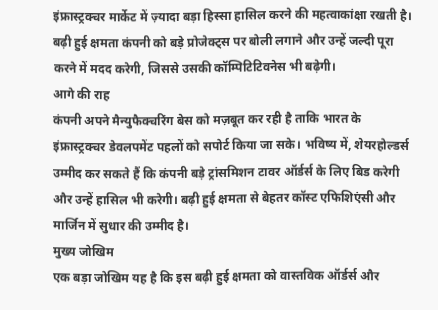इंफ्रास्ट्रक्चर मार्केट में ज़्यादा बड़ा हिस्सा हासिल करने की महत्वाकांक्षा रखती है। बढ़ी हुई क्षमता कंपनी को बड़े प्रोजेक्ट्स पर बोली लगाने और उन्हें जल्दी पूरा करने में मदद करेगी, जिससे उसकी कॉम्पिटिटिवनेस भी बढ़ेगी।
आगे की राह
कंपनी अपने मैन्युफैक्चरिंग बेस को मज़बूत कर रही है ताकि भारत के इंफ्रास्ट्रक्चर डेवलपमेंट पहलों को सपोर्ट किया जा सके। भविष्य में, शेयरहोल्डर्स उम्मीद कर सकते हैं कि कंपनी बड़े ट्रांसमिशन टावर ऑर्डर्स के लिए बिड करेगी और उन्हें हासिल भी करेगी। बढ़ी हुई क्षमता से बेहतर कॉस्ट एफिशिएंसी और मार्जिन में सुधार की उम्मीद है।
मुख्य जोखिम
एक बड़ा जोखिम यह है कि इस बढ़ी हुई क्षमता को वास्तविक ऑर्डर्स और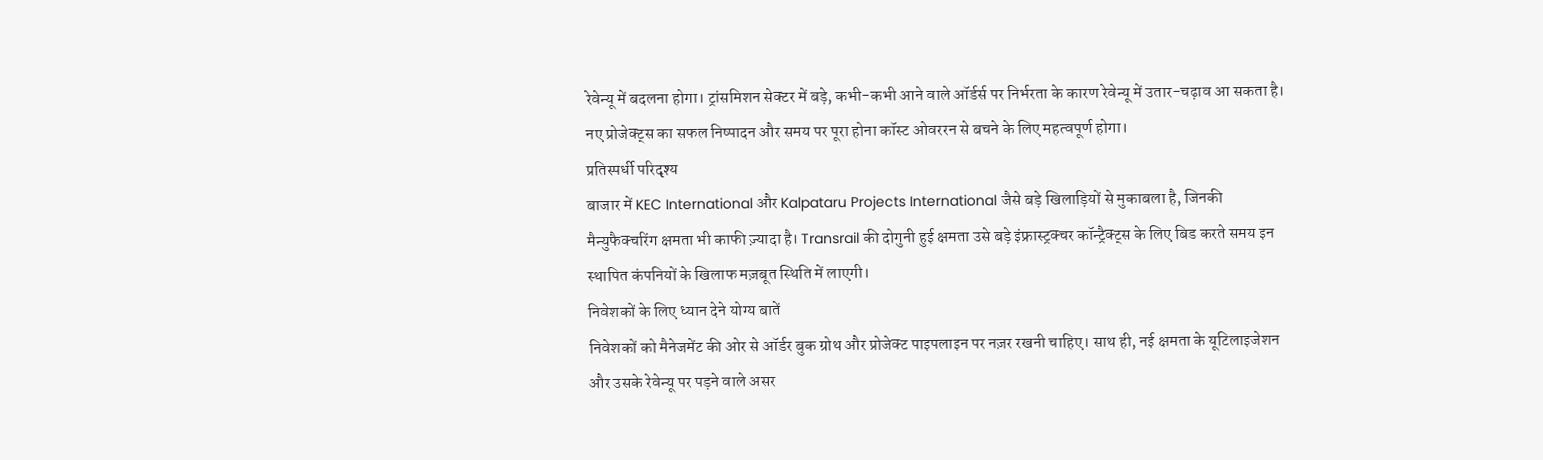रेवेन्यू में बदलना होगा। ट्रांसमिशन सेक्टर में बड़े, कभी-कभी आने वाले ऑर्डर्स पर निर्भरता के कारण रेवेन्यू में उतार-चढ़ाव आ सकता है। नए प्रोजेक्ट्स का सफल निष्पादन और समय पर पूरा होना कॉस्ट ओवररन से बचने के लिए महत्वपूर्ण होगा।
प्रतिस्पर्धी परिदृश्य
बाजार में KEC International और Kalpataru Projects International जैसे बड़े खिलाड़ियों से मुकाबला है, जिनकी मैन्युफैक्चरिंग क्षमता भी काफी ज़्यादा है। Transrail की दोगुनी हुई क्षमता उसे बड़े इंफ्रास्ट्रक्चर कॉन्ट्रैक्ट्स के लिए बिड करते समय इन स्थापित कंपनियों के खिलाफ मज़बूत स्थिति में लाएगी।
निवेशकों के लिए ध्यान देने योग्य बातें
निवेशकों को मैनेजमेंट की ओर से ऑर्डर बुक ग्रोथ और प्रोजेक्ट पाइपलाइन पर नज़र रखनी चाहिए। साथ ही, नई क्षमता के यूटिलाइजेशन और उसके रेवेन्यू पर पड़ने वाले असर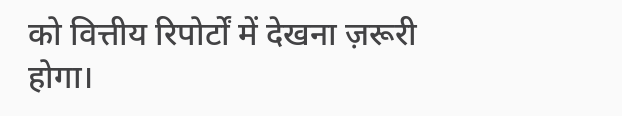को वित्तीय रिपोर्टों में देखना ज़रूरी होगा।